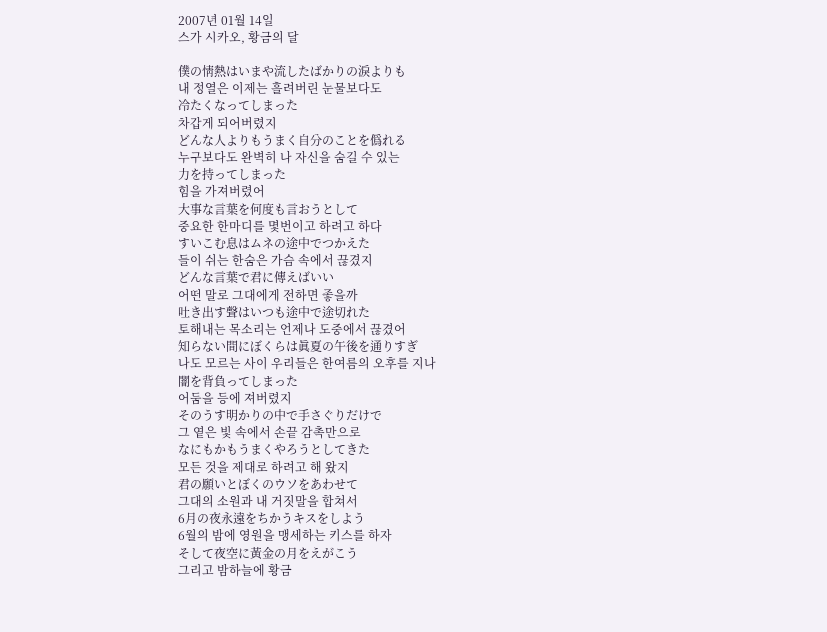2007년 01월 14일
스가 시카오, 황금의 달

僕の情熱はいまや流したばかりの淚よりも
내 정열은 이제는 흘려버린 눈물보다도
冷たくなってしまった
차갑게 되어버렸지
どんな人よりもうまく自分のことを僞れる
누구보다도 완벽히 나 자신을 숨길 수 있는
力を持ってしまった
힘을 가져버렸어
大事な言葉を何度も言おうとして
중요한 한마디를 몇번이고 하려고 하다
すいこむ息はムネの途中でつかえた
들이 쉬는 한숨은 가슴 속에서 끊겼지
どんな言葉で君に傳えばいい
어떤 말로 그대에게 전하면 좋을까
吐き出す聲はいつも途中で途切れた
토해내는 목소리는 언제나 도중에서 끊겼어
知らない間にぼくらは眞夏の午後を通りすぎ
나도 모르는 사이 우리들은 한여름의 오후를 지나
闇を背負ってしまった
어둠을 등에 져버렸지
そのうす明かりの中で手さぐりだけで
그 옅은 빛 속에서 손끝 감촉만으로
なにもかもうまくやろうとしてきた
모든 것을 제대로 하려고 해 왔지
君の願いとぼくのウソをあわせて
그대의 소원과 내 거짓말을 합쳐서
6月の夜永遠をちかうキスをしよう
6월의 밤에 영원을 맹세하는 키스를 하자
そして夜空に黃金の月をえがこう
그리고 밤하늘에 황금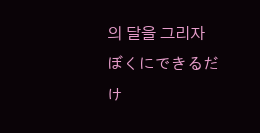의 달을 그리자
ぼくにできるだけ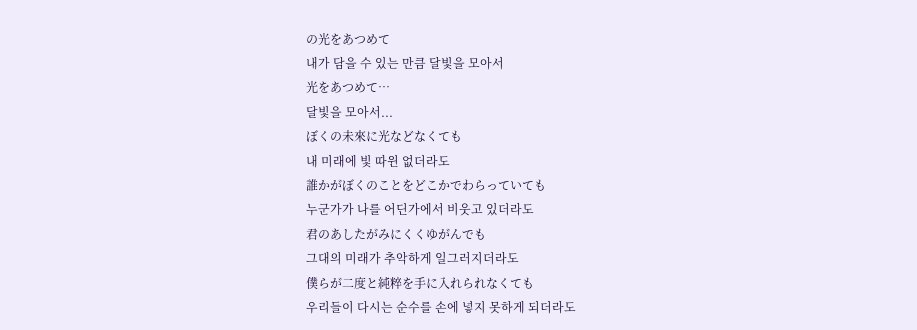の光をあつめて
내가 담을 수 있는 만큼 달빛을 모아서
光をあつめて…
달빛을 모아서...
ぼくの未來に光などなくても
내 미래에 빛 따윈 없더라도
誰かがぼくのことをどこかでわらっていても
누군가가 나를 어딘가에서 비웃고 있더라도
君のあしたがみにくくゆがんでも
그대의 미래가 추악하게 일그러지더라도
僕らが二度と純粹を手に入れられなくても
우리들이 다시는 순수를 손에 넣지 못하게 되더라도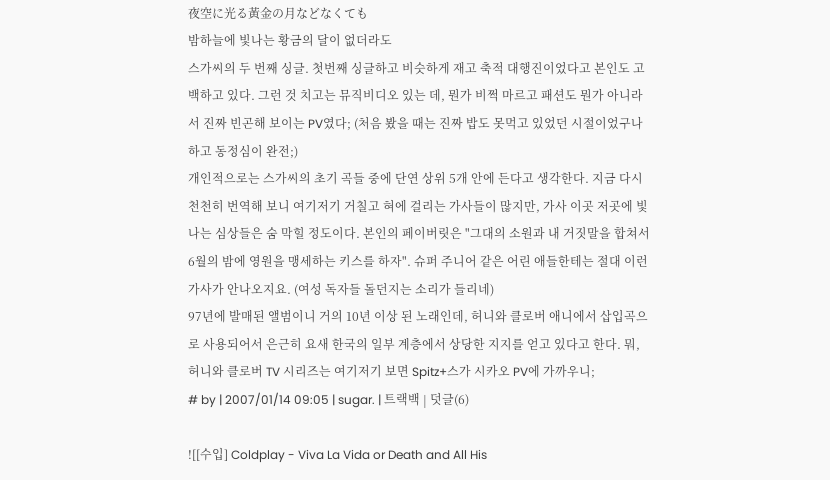夜空に光る黃金の月などなくても
밤하늘에 빛나는 황금의 달이 없더라도
스가씨의 두 번째 싱글. 첫번째 싱글하고 비슷하게 재고 축적 대행진이었다고 본인도 고백하고 있다. 그런 것 치고는 뮤직비디오 있는 데, 뭔가 비쩍 마르고 패션도 뭔가 아니라서 진짜 빈곤해 보이는 PV였다; (처음 봤을 때는 진짜 밥도 못먹고 있었던 시절이었구나 하고 동정심이 완전;)
개인적으로는 스가씨의 초기 곡들 중에 단연 상위 5개 안에 든다고 생각한다. 지금 다시 천천히 번역해 보니 여기저기 거칠고 혀에 걸리는 가사들이 많지만, 가사 이곳 저곳에 빛나는 심상들은 숨 막힐 정도이다. 본인의 페이버릿은 "그대의 소원과 내 거짓말을 합쳐서 6월의 밤에 영원을 맹세하는 키스를 하자". 슈퍼 주니어 같은 어린 애들한테는 절대 이런 가사가 안나오지요. (여성 독자들 돌던지는 소리가 들리네)
97년에 발매된 앨범이니 거의 10년 이상 된 노래인데, 허니와 클로버 애니에서 삽입곡으로 사용되어서 은근히 요새 한국의 일부 계층에서 상당한 지지를 얻고 있다고 한다. 뭐, 허니와 클로버 TV 시리즈는 여기저기 보면 Spitz+스가 시카오 PV에 가까우니;
# by | 2007/01/14 09:05 | sugar. | 트랙백 | 덧글(6)

![[수입] Coldplay - Viva La Vida or Death and All His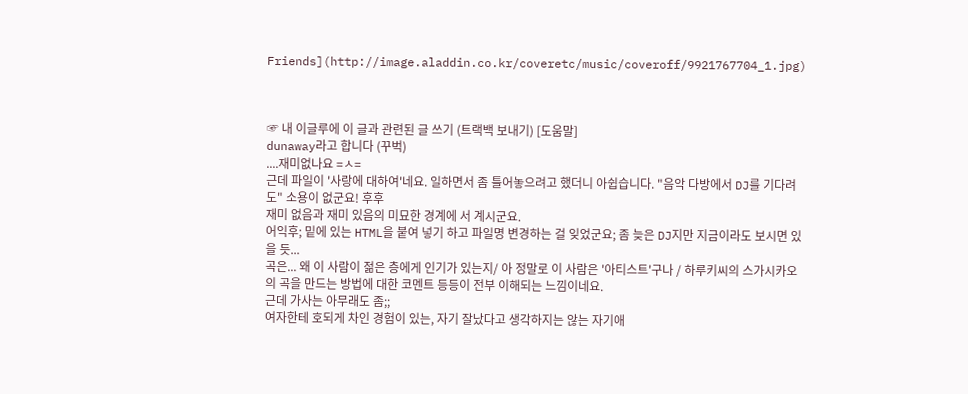Friends](http://image.aladdin.co.kr/coveretc/music/coveroff/9921767704_1.jpg)



☞ 내 이글루에 이 글과 관련된 글 쓰기 (트랙백 보내기) [도움말]
dunaway라고 합니다 (꾸벅)
....재미없나요 =ㅅ=
근데 파일이 '사랑에 대하여'네요. 일하면서 좀 틀어놓으려고 했더니 아쉽습니다. "음악 다방에서 DJ를 기다려도" 소용이 없군요! 후후
재미 없음과 재미 있음의 미묘한 경계에 서 계시군요.
어익후; 밑에 있는 HTML을 붙여 넣기 하고 파일명 변경하는 걸 잊었군요; 좀 늦은 DJ지만 지금이라도 보시면 있을 듯...
곡은... 왜 이 사람이 젊은 층에게 인기가 있는지/ 아 정말로 이 사람은 '아티스트'구나 / 하루키씨의 스가시카오의 곡을 만드는 방법에 대한 코멘트 등등이 전부 이해되는 느낌이네요.
근데 가사는 아무래도 좀;;
여자한테 호되게 차인 경험이 있는, 자기 잘났다고 생각하지는 않는 자기애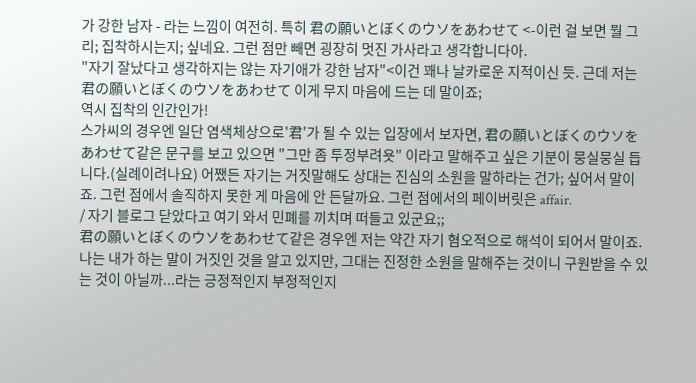가 강한 남자 - 라는 느낌이 여전히. 특히 君の願いとぼくのウソをあわせて <-이런 걸 보면 뭘 그리; 집착하시는지; 싶네요. 그런 점만 빼면 굉장히 멋진 가사라고 생각합니다아.
"자기 잘났다고 생각하지는 않는 자기애가 강한 남자"<이건 꽤나 날카로운 지적이신 듯. 근데 저는 君の願いとぼくのウソをあわせて 이게 무지 마음에 드는 데 말이죠;
역시 집착의 인간인가!
스가씨의 경우엔 일단 염색체상으로'君'가 될 수 있는 입장에서 보자면, 君の願いとぼくのウソをあわせて같은 문구를 보고 있으면 "그만 좀 투정부려욧" 이라고 말해주고 싶은 기분이 뭉실뭉실 듭니다.(실례이려나요) 어쨌든 자기는 거짓말해도 상대는 진심의 소원을 말하라는 건가; 싶어서 말이죠. 그런 점에서 솔직하지 못한 게 마음에 안 든달까요. 그런 점에서의 페이버릿은 affair.
/ 자기 블로그 닫았다고 여기 와서 민폐를 끼치며 떠들고 있군요;;
君の願いとぼくのウソをあわせて같은 경우엔 저는 약간 자기 혐오적으로 해석이 되어서 말이죠. 나는 내가 하는 말이 거짓인 것을 알고 있지만, 그대는 진정한 소원을 말해주는 것이니 구원받을 수 있는 것이 아닐까...라는 긍정적인지 부정적인지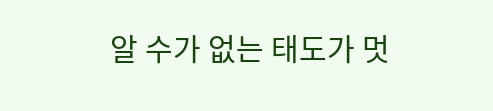알 수가 없는 태도가 멋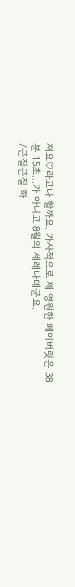져요♡라고나 할까요. 가사적으로 제 영원한 페이버릿은 38분 15초...가 아니고 8월의 세레나데군요.
/근질근질 하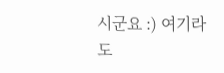시군요 :) 여기라도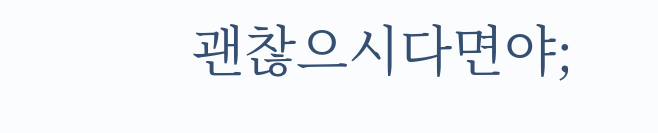괜찮으시다면야;